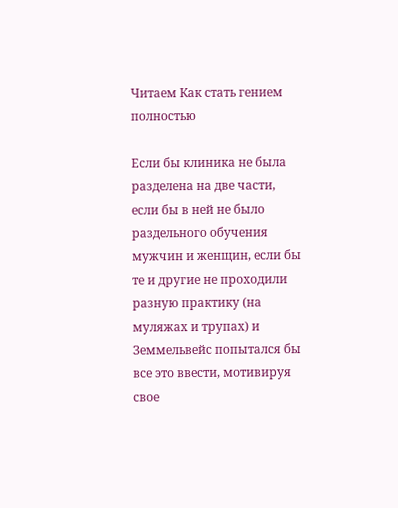Читаем Как стать гением полностью

Если бы клиника не была разделена на две части, если бы в ней не было раздельного обучения мужчин и женщин, если бы те и другие не проходили разную практику (на муляжах и трупах) и Земмельвейс попытался бы все это ввести, мотивируя свое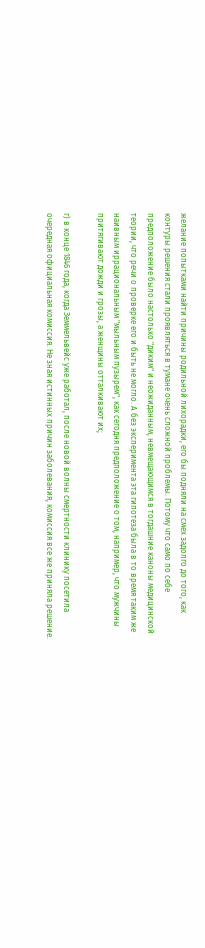желание попытками найти причины родильной лихорадки, его бы подняли на смех задолго до того, как контуры решения стали проявляться в тумане очень сложной проблемы. Потому что само по себе предположение было настолько "диким" и неожиданным, невмещающимся в тогдашние каноны медицинской теории, что речи о проверке его и быть не могло. А без эксперимента эта гипотеза была в то время таким же наивным иррациональным "мыльным пузырем", как сегодня предположение о том, например, что мужчины притягивают дожди и грозы, а женщины отталкивают их;

г) в конце 1846 года, когда Земмельвейс уже работал, после новой волны смертности клинику посетила очередная официальная комиссия. Не зная истинных причин заболевания, комиссия все же приняла решение.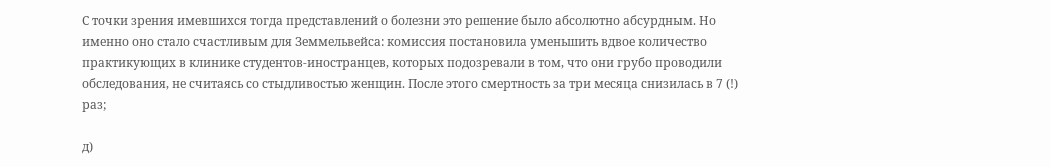С точки зрения имевшихся тогда представлений о болезни это решение было абсолютно абсурдным. Но именно оно стало счастливым для Земмельвейса: комиссия постановила уменьшить вдвое количество практикующих в клинике студентов-иностранцев, которых подозревали в том, что они грубо проводили обследования, не считаясь со стыдливостью женщин. После этого смертность за три месяца снизилась в 7 (!) раз;

д)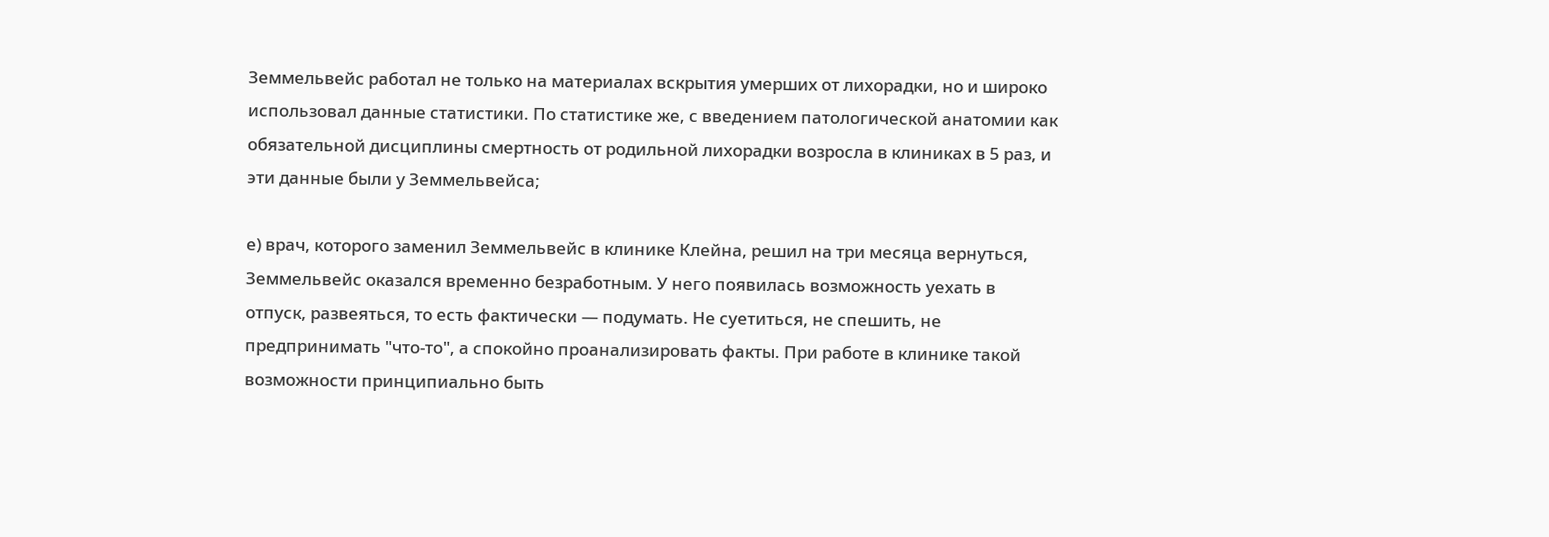Земмельвейс работал не только на материалах вскрытия умерших от лихорадки, но и широко использовал данные статистики. По статистике же, с введением патологической анатомии как обязательной дисциплины смертность от родильной лихорадки возросла в клиниках в 5 раз, и эти данные были у Земмельвейса;

е) врач, которого заменил Земмельвейс в клинике Клейна, решил на три месяца вернуться, Земмельвейс оказался временно безработным. У него появилась возможность уехать в отпуск, развеяться, то есть фактически — подумать. Не суетиться, не спешить, не предпринимать "что-то", а спокойно проанализировать факты. При работе в клинике такой возможности принципиально быть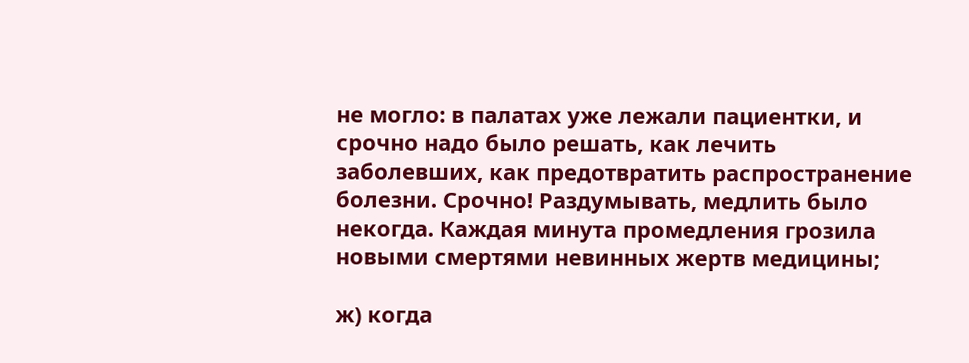не могло: в палатах уже лежали пациентки, и срочно надо было решать, как лечить заболевших, как предотвратить распространение болезни. Срочно! Раздумывать, медлить было некогда. Каждая минута промедления грозила новыми смертями невинных жертв медицины;

ж) когда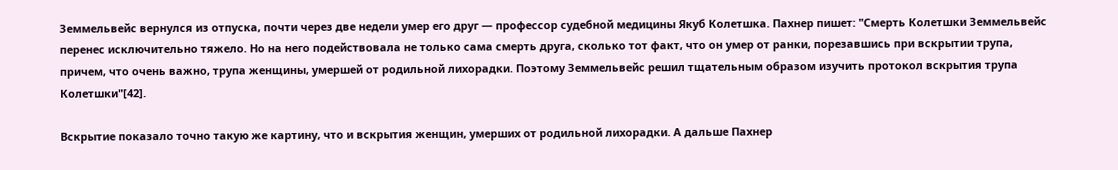Земмельвейс вернулся из отпуска, почти через две недели умер его друг — профессор судебной медицины Якуб Колетшка. Пахнер пишет: "Смерть Колетшки Земмельвейс перенес исключительно тяжело. Но на него подействовала не только сама смерть друга, сколько тот факт, что он умер от ранки, порезавшись при вскрытии трупа, причем, что очень важно, трупа женщины, умершей от родильной лихорадки. Поэтому Земмельвейс решил тщательным образом изучить протокол вскрытия трупа Колетшки"[42].

Вскрытие показало точно такую же картину, что и вскрытия женщин, умерших от родильной лихорадки. А дальше Пахнер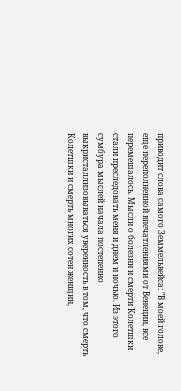приводит слова самого Земмельвейса: "В моей голове, еще переполненной впечатлениями от Венеции, все перемешалось. Мысли о болезни и смерти Колетшки стали преследовать меня и днем и ночью. Из этого сумбура мыслей начала постепенно выкристаллизовываться уверенность в том, что смерть Колетшки и смерть многих сотен женщин,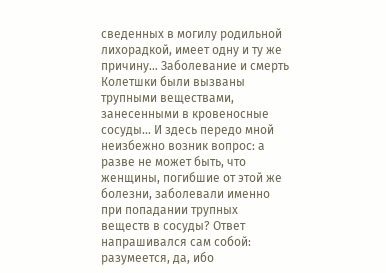сведенных в могилу родильной лихорадкой, имеет одну и ту же причину… Заболевание и смерть Колетшки были вызваны трупными веществами, занесенными в кровеносные сосуды… И здесь передо мной неизбежно возник вопрос: а разве не может быть, что женщины, погибшие от этой же болезни, заболевали именно при попадании трупных веществ в сосуды? Ответ напрашивался сам собой: разумеется, да, ибо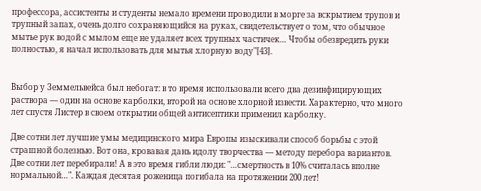профессора, ассистенты и студенты немало времени проводили в морге за вскрытием трупов и трупный запах, очень долго сохраняющийся на руках, свидетельствует о том, что обычное мытье рук водой с мылом еще не удаляет всех трупных частичек… Чтобы обезвредить руки полностью, я начал использовать для мытья хлорную воду"[43].


Выбор у Земмельвейса был небогат: в то время использовали всего два дезинфицирующих раствора — один на основе карболки, второй на основе хлорной извести. Характерно, что много лет спустя Листер в своем открытии общей антисептики применил карболку.

Две сотни лет лучшие умы медицинского мира Европы изыскивали способ борьбы с этой страшной болезнью. Вот она, кровавая дань идолу творчества — методу перебора вариантов. Две сотни лет перебирали! А в это время гибли люди: "…смертность в 10% считалась вполне нормальной…". Каждая десятая роженица погибала на протяжении 200 лет!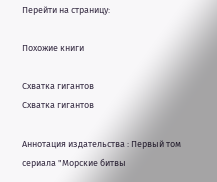Перейти на страницу:

Похожие книги

Схватка гигантов
Схватка гигантов

Аннотация издательства : Первый том сериала "Морские битвы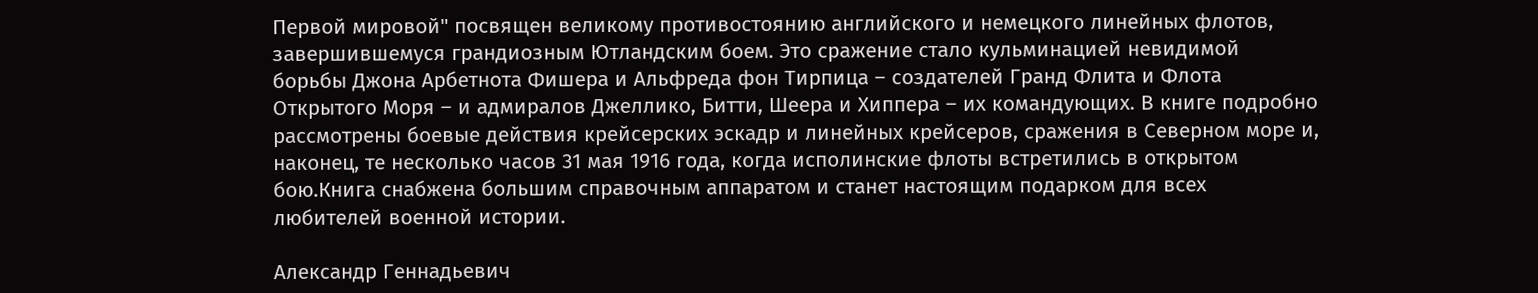Первой мировой" посвящен великому противостоянию английского и немецкого линейных флотов, завершившемуся грандиозным Ютландским боем. Это сражение стало кульминацией невидимой борьбы Джона Арбетнота Фишера и Альфреда фон Тирпица – создателей Гранд Флита и Флота Открытого Моря – и адмиралов Джеллико, Битти, Шеера и Хиппера – их командующих. В книге подробно рассмотрены боевые действия крейсерских эскадр и линейных крейсеров, сражения в Северном море и, наконец, те несколько часов 31 мая 1916 года, когда исполинские флоты встретились в открытом бою.Книга снабжена большим справочным аппаратом и станет настоящим подарком для всех любителей военной истории.

Александр Геннадьевич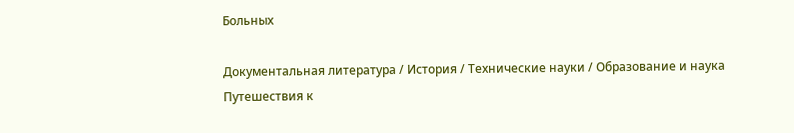Больных

Документальная литература / История / Технические науки / Образование и наука
Путешествия к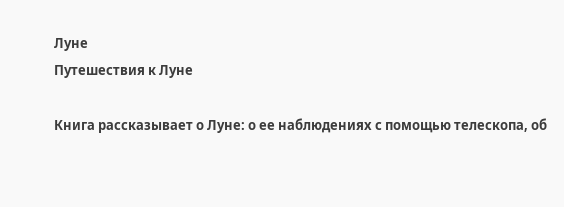Луне
Путешествия к Луне

Книга рассказывает о Луне: о ее наблюдениях с помощью телескопа, об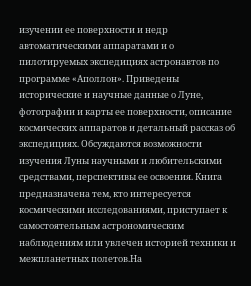изучении ее поверхности и недр автоматическими аппаратами и о пилотируемых экспедициях астронавтов по программе «Аполлон». Приведены исторические и научные данные о Луне, фотографии и карты ее поверхности, описание космических аппаратов и детальный рассказ об экспедициях. Обсуждаются возможности изучения Луны научными и любительскими средствами, перспективы ее освоения. Книга предназначена тем, кто интересуется космическими исследованиями, приступает к самостоятельным астрономическим наблюдениям или увлечен историей техники и межпланетных полетов.На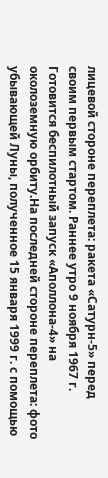лицевой стороне переплета: ракета «Сатурн-5» перед своим первым стартом. Раннее утро 9 ноября 1967 г. Готовится беспилотный запуск «Аполлона-4» на околоземную орбиту.На последней стороне переплета: фото убывающей Луны, полученное 15 января 1999 г. с помощью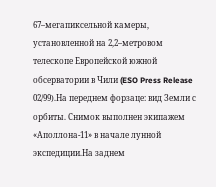67–мегапиксельной камеры, установленной на 2,2–метровом телескопе Европейской южной обсерватории в Чили (ESO Press Release 02/99).На переднем форзаце: вид Земли с орбиты. Снимок выполнен экипажем «Аполлона-11» в начале лунной экспедиции.На заднем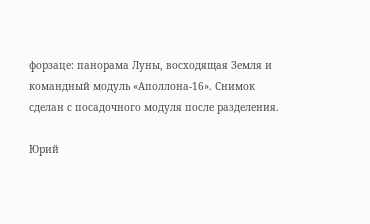форзаце: панорама Луны, восходящая Земля и командный модуль «Аполлона-16». Снимок сделан с посадочного модуля после разделения.

Юрий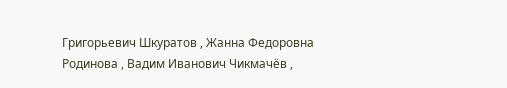Григорьевич Шкуратов , Жанна Федоровна Родинова , Вадим Иванович Чикмачёв ,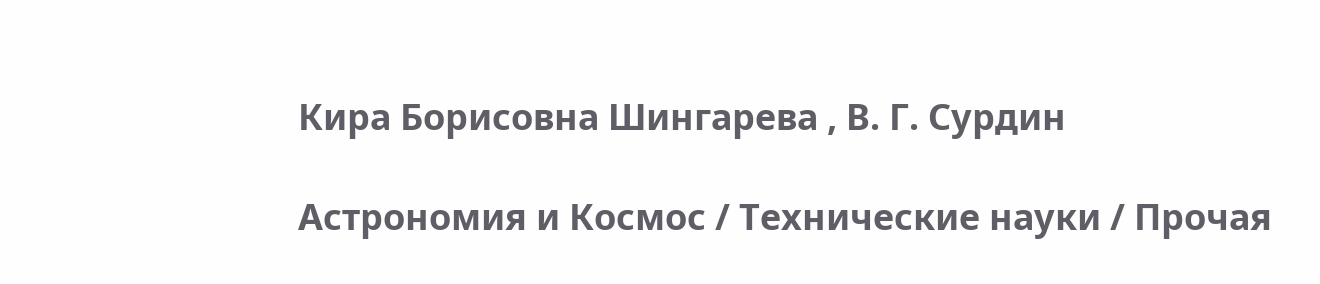Кира Борисовна Шингарева , В. Г. Сурдин

Астрономия и Космос / Технические науки / Прочая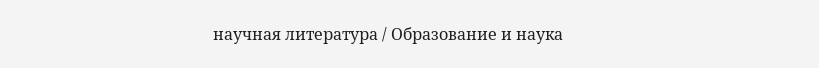научная литература / Образование и наука